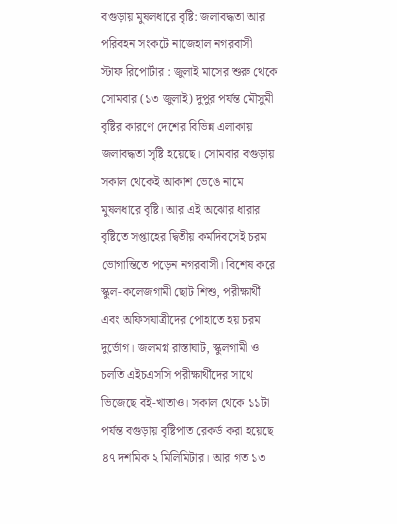বগুড়ায় মুষলধারে বৃষ্টি: জলাবদ্ধতা আর পরিবহন সংকটে নাজেহাল নগরবাসী
স্টাফ রিপোর্টার : জুলাই মাসের শুরু থেকে সোমবার (১৩ জুলাই) দুপুর পর্যন্ত মৌসুমী বৃষ্টির কারণে দেশের বিভিন্ন এলাকায় জলাবদ্ধতা সৃষ্টি হয়েছে। সোমবার বগুড়ায় সকাল থেকেই আকাশ ভেঙে নামে মুষলধারে বৃষ্টি। আর এই অঝোর ধারার বৃষ্টিতে সপ্তাহের দ্বিতীয় কর্মদিবসেই চরম ভোগান্তিতে পড়েন নগরবাসী। বিশেষ করে স্কুল-কলেজগামী ছোট শিশু, পরীক্ষার্থী এবং অফিসযাত্রীদের পোহাতে হয় চরম দুর্ভোগ। জলমগ্ন রাস্তাঘাট, স্কুলগামী ও চলতি এইচএসসি পরীক্ষার্থীদের সাথে ভিজেছে বই-খাতাও। সকাল থেকে ১১টা পর্যন্ত বগুড়ায় বৃষ্টিপাত রেকর্ড করা হয়েছে ৪৭ দশমিক ২ মিলিমিটার। আর গত ১৩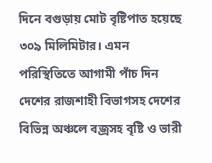দিনে বগুড়ায় মোট বৃষ্টিপাত হয়েছে ৩০৯ মিলিমিটার। এমন পরিস্থিতিতে আগামী পাঁচ দিন দেশের রাজশাহী বিভাগসহ দেশের বিভিন্ন অঞ্চলে বজ্রসহ বৃষ্টি ও ভারী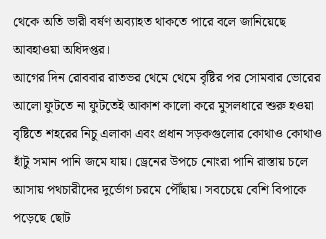থেকে অতি ভারী বর্ষণ অব্যাহত থাকতে পারে বলে জানিয়েছে আবহাওয়া অধিদপ্তর।
আগের দিন রোববার রাতভর থেমে থেমে বৃষ্টির পর সোমবার ভোরের আলো ফুটতে না ফুটতেই আকাশ কালো করে মুসলধারে শুরু হওয়া বৃষ্টিতে শহরের নিচু এলাকা এবং প্রধান সড়কগুলোর কোথাও কোথাও হাঁটু সমান পানি জমে যায়। ড্রেনের উপচে নোংরা পানি রাস্তায় চলে আসায় পথচারীদের দুর্ভোগ চরমে পৌঁছায়। সবচেয়ে বেশি বিপাকে পড়েছে ছোট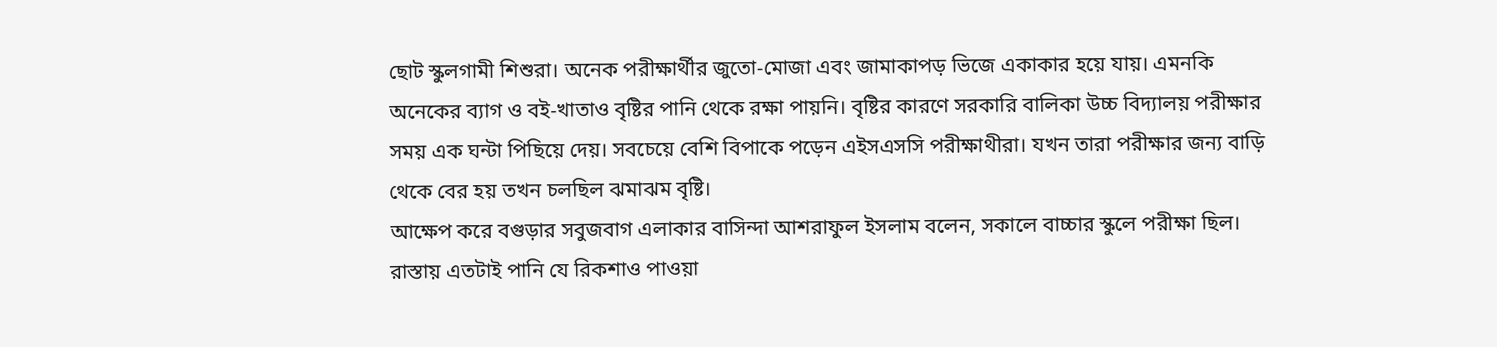ছোট স্কুলগামী শিশুরা। অনেক পরীক্ষার্থীর জুতো-মোজা এবং জামাকাপড় ভিজে একাকার হয়ে যায়। এমনকি অনেকের ব্যাগ ও বই-খাতাও বৃষ্টির পানি থেকে রক্ষা পায়নি। বৃষ্টির কারণে সরকারি বালিকা উচ্চ বিদ্যালয় পরীক্ষার সময় এক ঘন্টা পিছিয়ে দেয়। সবচেয়ে বেশি বিপাকে পড়েন এইসএসসি পরীক্ষাথীরা। যখন তারা পরীক্ষার জন্য বাড়ি থেকে বের হয় তখন চলছিল ঝমাঝম বৃষ্টি।
আক্ষেপ করে বগুড়ার সবুজবাগ এলাকার বাসিন্দা আশরাফুল ইসলাম বলেন, সকালে বাচ্চার স্কুলে পরীক্ষা ছিল। রাস্তায় এতটাই পানি যে রিকশাও পাওয়া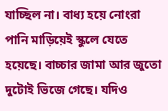যাচ্ছিল না। বাধ্য হয়ে নোংরা পানি মাড়িয়েই স্কুলে যেতে হয়েছে। বাচ্চার জামা আর জুতো দুটোই ভিজে গেছে। যদিও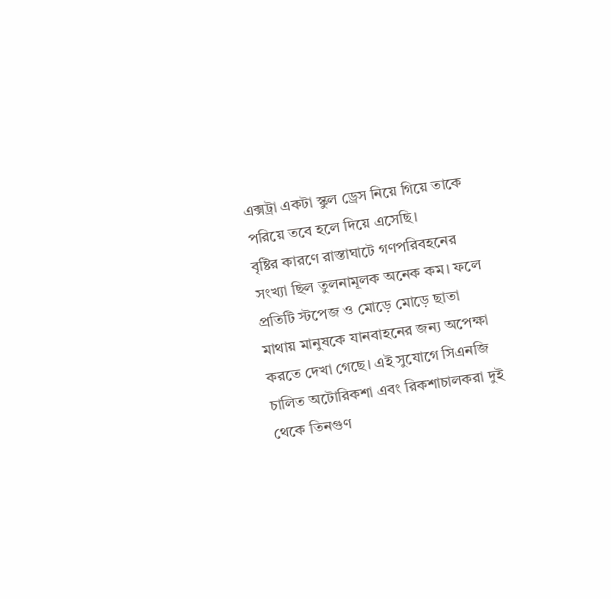এক্সট্রা একটা স্কুল ড্রেস নিয়ে গিয়ে তাকে পরিয়ে তবে হলে দিয়ে এসেছি।
বৃষ্টির কারণে রাস্তাঘাটে গণপরিবহনের সংখ্যা ছিল তুলনামূলক অনেক কম। ফলে প্রতিটি স্টপেজ ও মোড়ে মোড়ে ছাতা মাথায় মানুষকে যানবাহনের জন্য অপেক্ষা করতে দেখা গেছে। এই সুযোগে সিএনজি চালিত অটোরিকশা এবং রিকশাচালকরা দুই থেকে তিনগুণ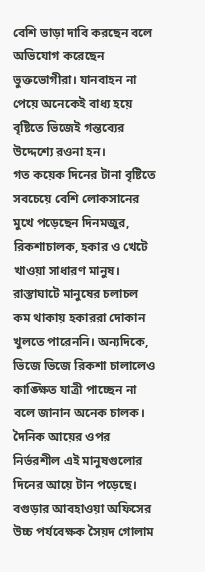বেশি ভাড়া দাবি করছেন বলে অভিযোগ করেছেন ভুক্তভোগীরা। যানবাহন না পেয়ে অনেকেই বাধ্য হয়ে বৃষ্টিতে ভিজেই গন্তব্যের উদ্দেশ্যে রওনা হন।
গত কয়েক দিনের টানা বৃষ্টিতে সবচেয়ে বেশি লোকসানের মুখে পড়েছেন দিনমজুর, রিকশাচালক, হকার ও খেটে খাওয়া সাধারণ মানুষ। রাস্তাঘাটে মানুষের চলাচল কম থাকায় হকাররা দোকান খুলতে পারেননি। অন্যদিকে, ভিজে ভিজে রিকশা চালালেও কাঙ্ক্ষিত যাত্রী পাচ্ছেন না বলে জানান অনেক চালক। দৈনিক আয়ের ওপর নির্ভরশীল এই মানুষগুলোর দিনের আয়ে টান পড়েছে।
বগুড়ার আবহাওয়া অফিসের উচ্চ পর্যবেক্ষক সৈয়দ গোলাম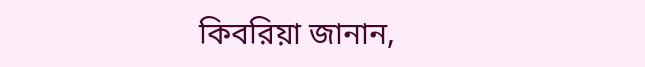কিবরিয়া জানান,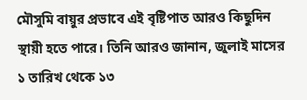মৌসুমি বায়ুর প্রভাবে এই বৃষ্টিপাত আরও কিছুদিন স্থায়ী হতে পারে। তিনি আরও জানান, জুলাই মাসের ১ তারিখ থেকে ১৩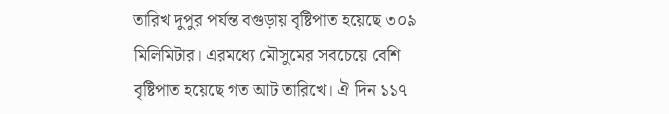তারিখ দুপুর পর্যন্ত বগুড়ায় বৃষ্টিপাত হয়েছে ৩০৯ মিলিমিটার। এরমধ্যে মৌসুমের সবচেয়ে বেশি বৃষ্টিপাত হয়েছে গত আট তারিখে। ঐ দিন ১১৭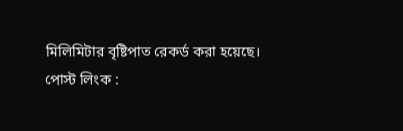মিলিমিটার বৃষ্টিপাত রেকর্ড করা হয়েছে।
পোস্ট লিংক :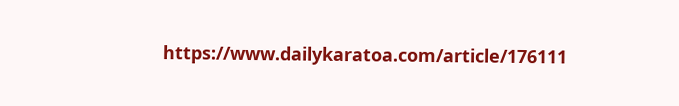https://www.dailykaratoa.com/article/176111